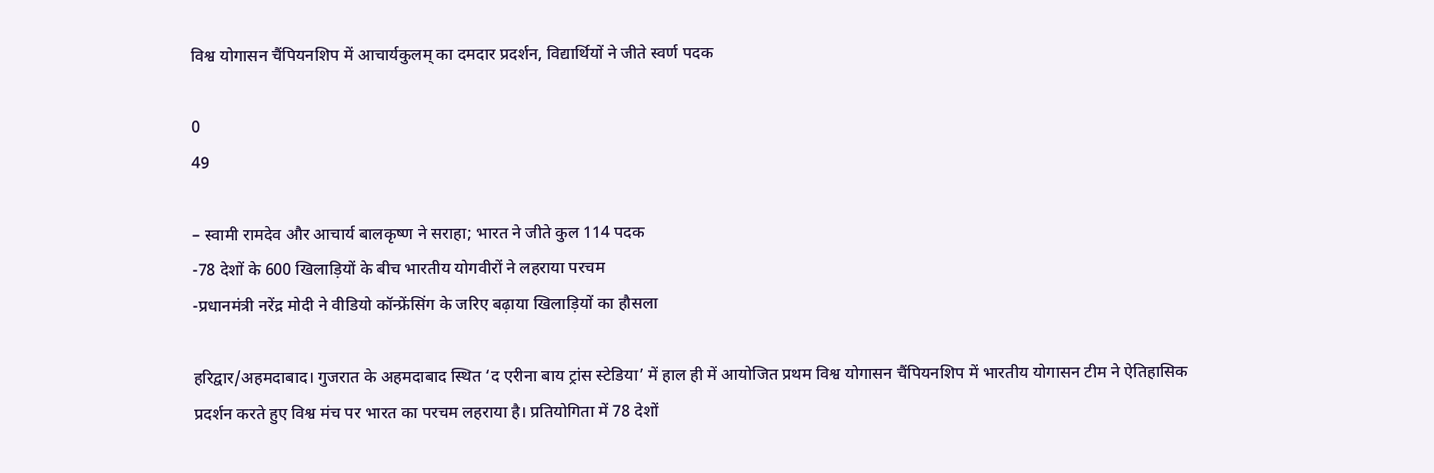विश्व योगासन चैंपियनशिप में आचार्यकुलम् का दमदार प्रदर्शन, विद्यार्थियों ने जीते स्वर्ण पदक

0
49

– स्वामी रामदेव और आचार्य बालकृष्ण ने सराहा; भारत ने जीते कुल 114 पदक
-78 देशों के 600 खिलाड़ियों के बीच भारतीय योगवीरों ने लहराया परचम
-प्रधानमंत्री नरेंद्र मोदी ने वीडियो कॉन्फ्रेंसिंग के जरिए बढ़ाया खिलाड़ियों का हौसला

हरिद्वार/अहमदाबाद। गुजरात के अहमदाबाद स्थित ‘द एरीना बाय ट्रांस स्टेडिया’ में हाल ही में आयोजित प्रथम विश्व योगासन चैंपियनशिप में भारतीय योगासन टीम ने ऐतिहासिक प्रदर्शन करते हुए विश्व मंच पर भारत का परचम लहराया है। प्रतियोगिता में 78 देशों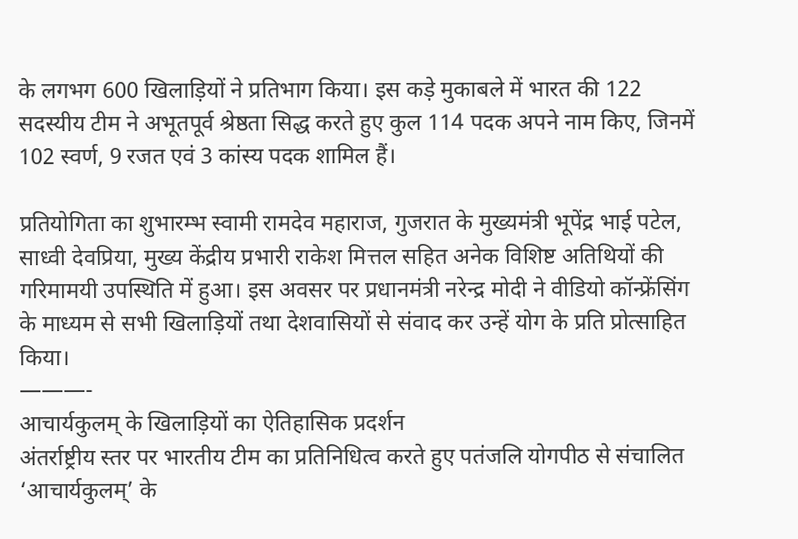के लगभग 600 खिलाड़ियों ने प्रतिभाग किया। इस कड़े मुकाबले में भारत की 122 सदस्यीय टीम ने अभूतपूर्व श्रेष्ठता सिद्ध करते हुए कुल 114 पदक अपने नाम किए, जिनमें 102 स्वर्ण, 9 रजत एवं 3 कांस्य पदक शामिल हैं।

प्रतियोगिता का शुभारम्भ स्वामी रामदेव महाराज, गुजरात के मुख्यमंत्री भूपेंद्र भाई पटेल, साध्वी देवप्रिया, मुख्य केंद्रीय प्रभारी राकेश मित्तल सहित अनेक विशिष्ट अतिथियों की गरिमामयी उपस्थिति में हुआ। इस अवसर पर प्रधानमंत्री नरेन्द्र मोदी ने वीडियो कॉन्फ्रेंसिंग के माध्यम से सभी खिलाड़ियों तथा देशवासियों से संवाद कर उन्हें योग के प्रति प्रोत्साहित किया।
———-
आचार्यकुलम् के खिलाड़ियों का ऐतिहासिक प्रदर्शन
अंतर्राष्ट्रीय स्तर पर भारतीय टीम का प्रतिनिधित्व करते हुए पतंजलि योगपीठ से संचालित ‘आचार्यकुलम्’ के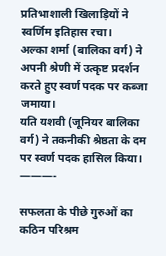प्रतिभाशाली खिलाड़ियों ने स्वर्णिम इतिहास रचा।
अल्का शर्मा (बालिका वर्ग) ने अपनी श्रेणी में उत्कृष्ट प्रदर्शन करते हुए स्वर्ण पदक पर कब्जा जमाया।
यति यशवी (जूनियर बालिका वर्ग) ने तकनीकी श्रेष्ठता के दम पर स्वर्ण पदक हासिल किया।
———-

सफलता के पीछे गुरुओं का कठिन परिश्रम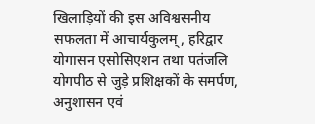खिलाड़ियों की इस अविश्वसनीय सफलता में आचार्यकुलम्, हरिद्वार योगासन एसोसिएशन तथा पतंजलि योगपीठ से जुड़े प्रशिक्षकों के समर्पण, अनुशासन एवं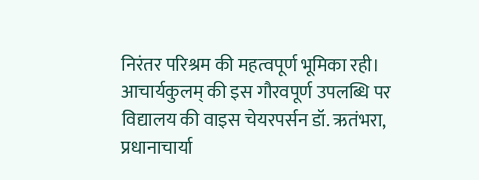निरंतर परिश्रम की महत्वपूर्ण भूमिका रही। आचार्यकुलम् की इस गौरवपूर्ण उपलब्धि पर विद्यालय की वाइस चेयरपर्सन डॉ. ऋतंभरा, प्रधानाचार्या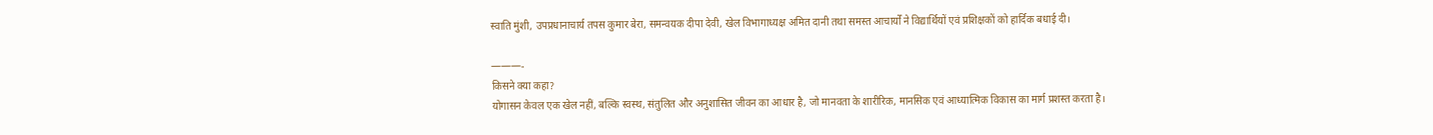स्वाति मुंशी, उपप्रधानाचार्य तपस कुमार बेरा, समन्वयक दीपा देवी, खेल विभागाध्यक्ष अमित दानी तथा समस्त आचार्यों ने विद्यार्थियों एवं प्रशिक्षकों को हार्दिक बधाई दी।

———-
किसने क्या कहा?
योगासन केवल एक खेल नहीं, बल्कि स्वस्थ, संतुलित और अनुशासित जीवन का आधार है, जो मानवता के शारीरिक, मानसिक एवं आध्यात्मिक विकास का मार्ग प्रशस्त करता है।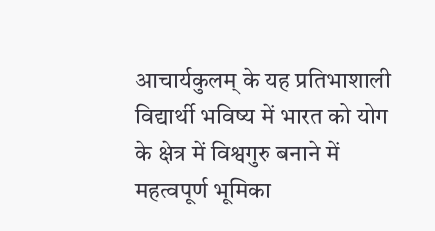आचार्यकुलम् के यह प्रतिभाशाली विद्यार्थी भविष्य में भारत को योग के क्षेत्र में विश्वगुरु बनाने में महत्वपूर्ण भूमिका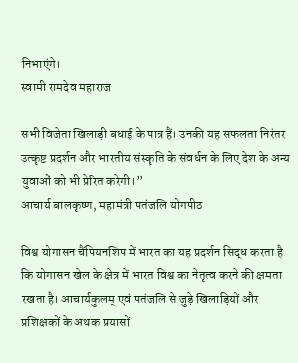निभाएंगे।
स्वामी रामदेव महाराज

सभी विजेता खिलाड़ी बधाई के पात्र हैं। उनकी यह सफलता निरंतर उत्कृष्ट प्रदर्शन और भारतीय संस्कृति के संवर्धन के लिए देश के अन्य युवाओं को भी प्रेरित करेगी।”
आचार्य बालकृष्ण, महामंत्री पतंजलि योगपीठ

विश्व योगासन चैंपियनशिप में भारत का यह प्रदर्शन सिद्ध करता है कि योगासन खेल के क्षेत्र में भारत विश्व का नेतृत्व करने की क्षमता रखता है। आचार्यकुलम् एवं पतंजलि से जुड़े खिलाड़ियों और प्रशिक्षकों के अथक प्रयासों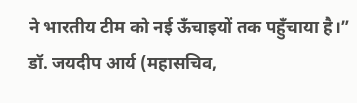ने भारतीय टीम को नई ऊँचाइयों तक पहुँचाया है।”
डॉ. जयदीप आर्य (महासचिव,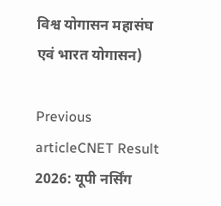विश्व योगासन महासंघ एवं भारत योगासन)

Previous articleCNET Result 2026: यूपी नर्सिंग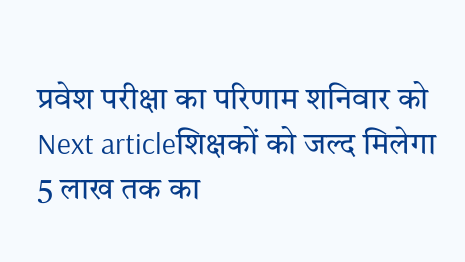प्रवेश परीक्षा का परिणाम शनिवार को
Next articleशिक्षकों को जल्द मिलेगा 5 लाख तक का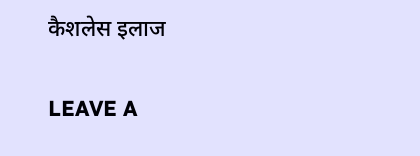कैशलेस इलाज

LEAVE A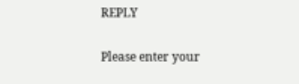REPLY

Please enter your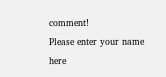comment!
Please enter your name here